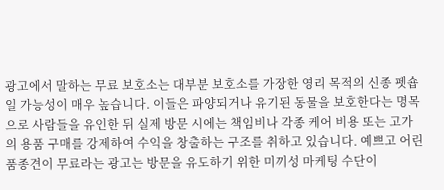광고에서 말하는 무료 보호소는 대부분 보호소를 가장한 영리 목적의 신종 펫숍일 가능성이 매우 높습니다. 이들은 파양되거나 유기된 동물을 보호한다는 명목으로 사람들을 유인한 뒤 실제 방문 시에는 책임비나 각종 케어 비용 또는 고가의 용품 구매를 강제하여 수익을 창출하는 구조를 취하고 있습니다. 예쁘고 어린 품종견이 무료라는 광고는 방문을 유도하기 위한 미끼성 마케팅 수단이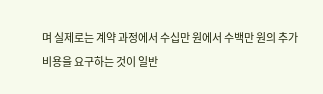며 실제로는 계약 과정에서 수십만 원에서 수백만 원의 추가 비용을 요구하는 것이 일반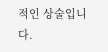적인 상술입니다.